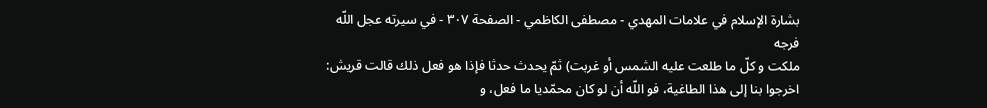بشارة الإسلام في علامات المهدي - مصطفى الكاظمي - الصفحة ٣٠٧ - في سيرته عجل اللّه فرجه
ملكت و كلّ ما طلعت عليه الشمس أو غربت) ثمّ يحدث حدثا فإذا هو فعل ذلك قالت قريش: اخرجوا بنا إلى هذا الطاغية، فو اللّه أن لو كان محمّديا ما فعل، و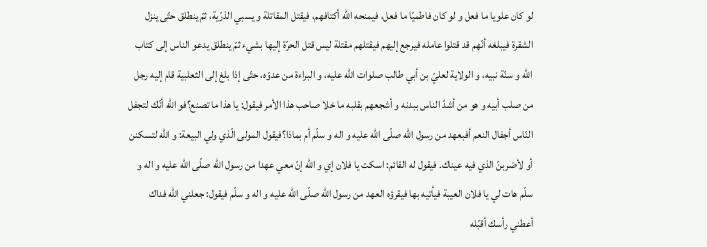لو كان علويا ما فعل و لو كان فاطميّا ما فعل، فيمنحه اللّه أكتافهم، فيقتل المقاتلة و يسبي الذرّية، ثمّ ينطلق حتّى ينزل الشقرة فيبلغه أنّهم قد قتلوا عامله فيرجع إليهم فيقتلهم مقتلة ليس قتل الحرّة إليها بشيء ثمّ ينطلق يدعو الناس إلى كتاب اللّه و سنّة نبيه، و الولاية لعليّ بن أبي طالب صلوات اللّه عليه، و البراءة من عدوّه، حتّى إذا بلغ إلى الثعلبية قام إليه رجل من صلب أبيه و هو من أشدّ الناس ببدنه و أشجعهم بقلبه ما خلا صاحب هذا الأمر فيقول: يا هذا ما تصنع؟فو اللّه أنّك لتجفل النّاس أجفال النعم أفبعهد من رسول اللّه صلّى اللّه عليه و اله و سلّم أم بماذا؟فيقول المولى الّذي ولي البيعة: و اللّه لتسكنن أو لأضربنّ الذي فيه عيناك. فيقول له القائم: اسكت يا فلان إي و اللّه إنّ معي عهدا من رسول اللّه صلّى اللّه عليه و اله و سلّم هات لي يا فلان العيبة فيأتيه بها فيقرؤه العهد من رسول اللّه صلّى اللّه عليه و اله و سلّم فيقول: جعلني اللّه فداك أعطني رأسك أقبّله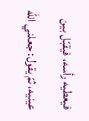فيعطيه رأسه، فيقبّل بين عينيه، ثمّ يقول: جعلني اللّه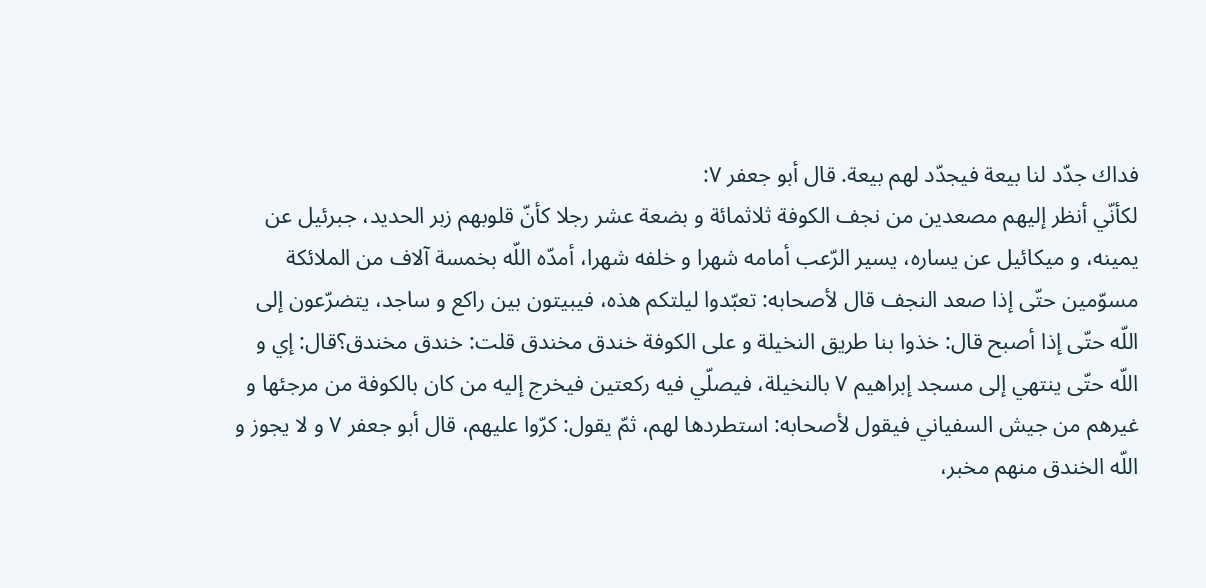فداك جدّد لنا بيعة فيجدّد لهم بيعة. قال أبو جعفر ٧:
لكأنّي أنظر إليهم مصعدين من نجف الكوفة ثلاثمائة و بضعة عشر رجلا كأنّ قلوبهم زبر الحديد، جبرئيل عن يمينه، و ميكائيل عن يساره، يسير الرّعب أمامه شهرا و خلفه شهرا، أمدّه اللّه بخمسة آلاف من الملائكة مسوّمين حتّى إذا صعد النجف قال لأصحابه: تعبّدوا ليلتكم هذه، فيبيتون بين راكع و ساجد، يتضرّعون إلى اللّه حتّى إذا أصبح قال: خذوا بنا طريق النخيلة و على الكوفة خندق مخندق قلت: خندق مخندق؟قال: إي و اللّه حتّى ينتهي إلى مسجد إبراهيم ٧ بالنخيلة، فيصلّي فيه ركعتين فيخرج إليه من كان بالكوفة من مرجئها و غيرهم من جيش السفياني فيقول لأصحابه: استطردها لهم، ثمّ يقول: كرّوا عليهم، قال أبو جعفر ٧ و لا يجوز و اللّه الخندق منهم مخبر،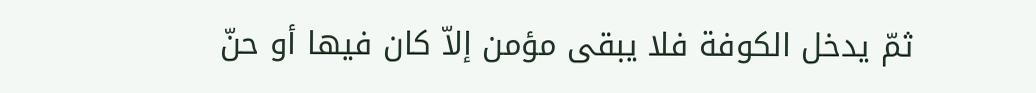ثمّ يدخل الكوفة فلا يبقى مؤمن إلاّ كان فيها أو حنّ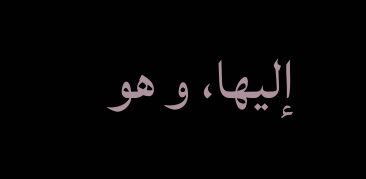إليها، و هو